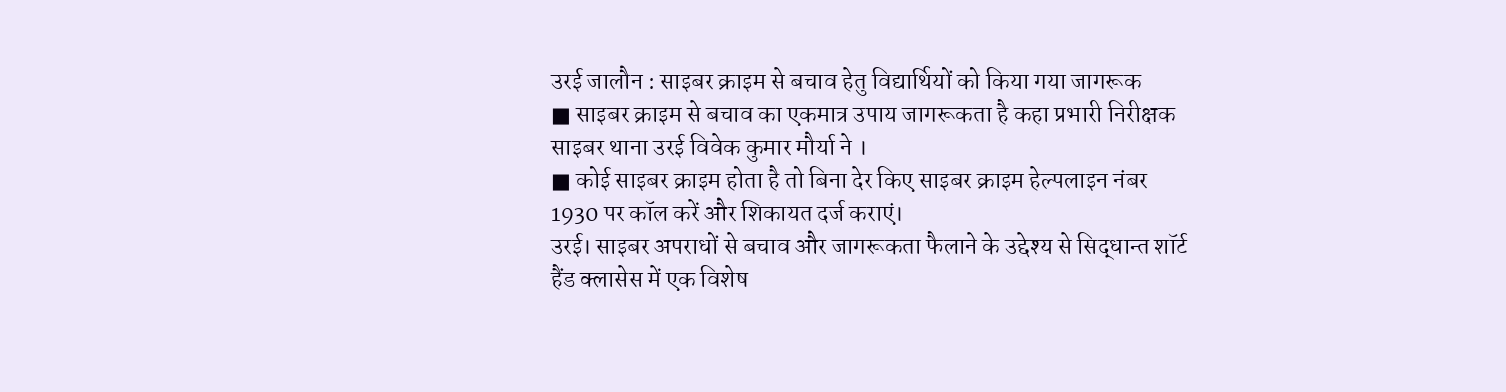उरई जालौन : साइबर क्राइम से बचाव हेतु विद्यार्थियों को किया गया जागरूक
■ साइबर क्राइम से बचाव का एकमात्र उपाय जागरूकता है कहा प्रभारी निरीक्षक साइबर थाना उरई विवेक कुमार मौर्या ने ।
■ कोई साइबर क्राइम होता है तो बिना देर किए साइबर क्राइम हेल्पलाइन नंबर 1930 पर कॉल करें और शिकायत दर्ज कराएं।
उरई। साइबर अपराधों से बचाव और जागरूकता फैलाने के उद्देश्य से सिद्धान्त शॉर्ट हैंड क्लासेस में एक विशेष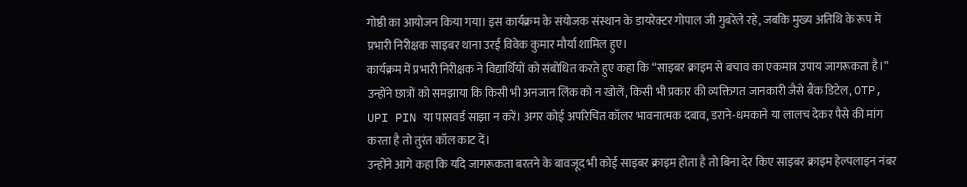गोष्ठी का आयोजन किया गया। इस कार्यक्रम के संयोजक संस्थान के डायरेक्टर गोपाल जी गुबरेले रहे, जबकि मुख्य अतिथि के रूप में प्रभारी निरीक्षक साइबर थाना उरई विवेक कुमार मौर्या शामिल हुए।
कार्यक्रम में प्रभारी निरीक्षक ने विद्यार्थियों को संबोधित करते हुए कहा कि “साइबर क्राइम से बचाव का एकमात्र उपाय जागरूकता है।” उन्होंने छात्रों को समझाया कि किसी भी अनजान लिंक को न खोलें, किसी भी प्रकार की व्यक्तिगत जानकारी जैसे बैंक डिटेल, OTP, UPI PIN या पासवर्ड साझा न करें। अगर कोई अपरिचित कॉलर भावनात्मक दबाव, डराने-धमकाने या लालच देकर पैसे की मांग करता है तो तुरंत कॉल काट दें।
उन्होंने आगे कहा कि यदि जागरूकता बरतने के बावजूद भी कोई साइबर क्राइम होता है तो बिना देर किए साइबर क्राइम हेल्पलाइन नंबर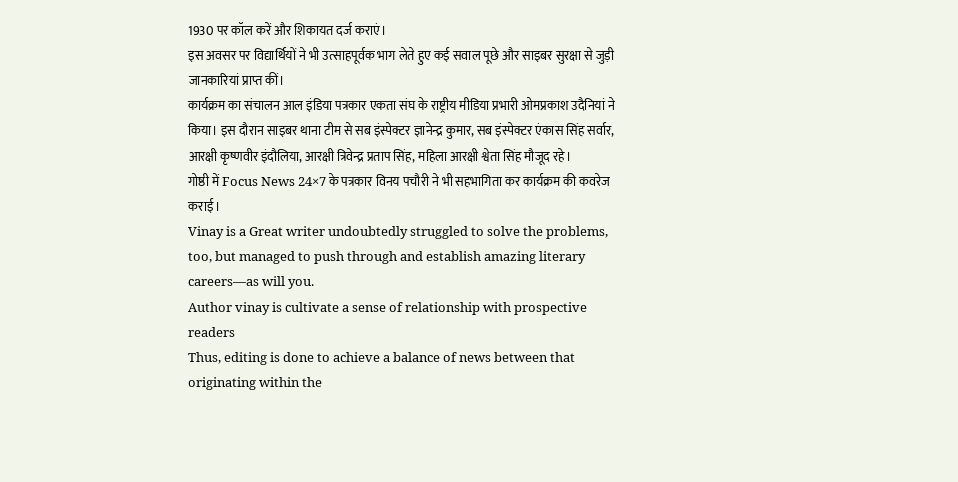1930 पर कॉल करें और शिकायत दर्ज कराएं।
इस अवसर पर विद्यार्थियों ने भी उत्साहपूर्वक भाग लेते हुए कई सवाल पूछे और साइबर सुरक्षा से जुड़ी जानकारियां प्राप्त कीं।
कार्यक्रम का संचालन आल इंडिया पत्रकार एकता संघ के राष्ट्रीय मीडिया प्रभारी ओमप्रकाश उदैनियां ने किया। इस दौरान साइबर थाना टीम से सब इंस्पेक्टर ज्ञानेन्द्र कुमार, सब इंस्पेक्टर एंकास सिंह सर्वार, आरक्षी कृष्णवीर इंदौलिया, आरक्षी त्रिवेन्द्र प्रताप सिंह, महिला आरक्षी श्वेता सिंह मौजूद रहे।
गोष्ठी में Focus News 24×7 के पत्रकार विनय पचौरी ने भी सहभागिता कर कार्यक्रम की कवरेज कराई।
Vinay is a Great writer undoubtedly struggled to solve the problems, too, but managed to push through and establish amazing literary careers—as will you.
Author vinay is cultivate a sense of relationship with prospective readers
Thus, editing is done to achieve a balance of news between that originating within the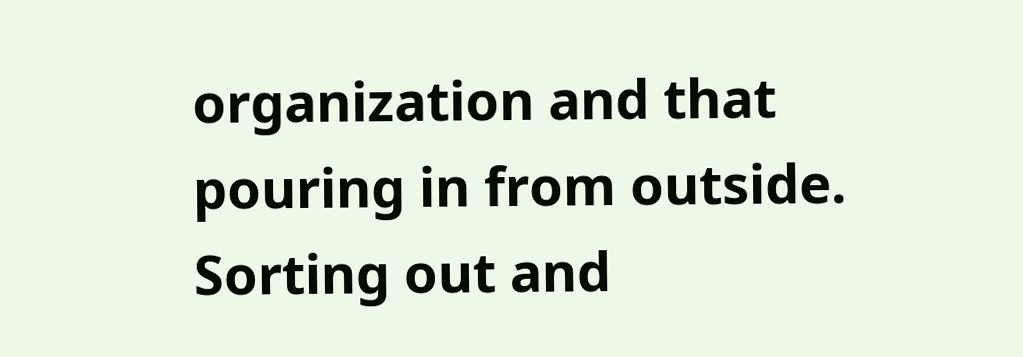organization and that pouring in from outside. Sorting out and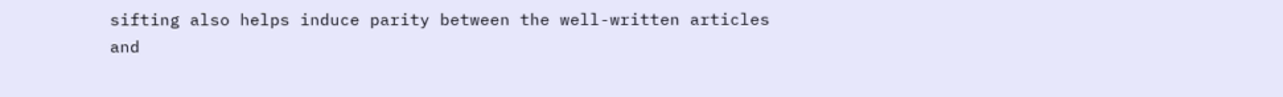sifting also helps induce parity between the well-written articles and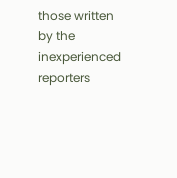those written by the inexperienced reporters